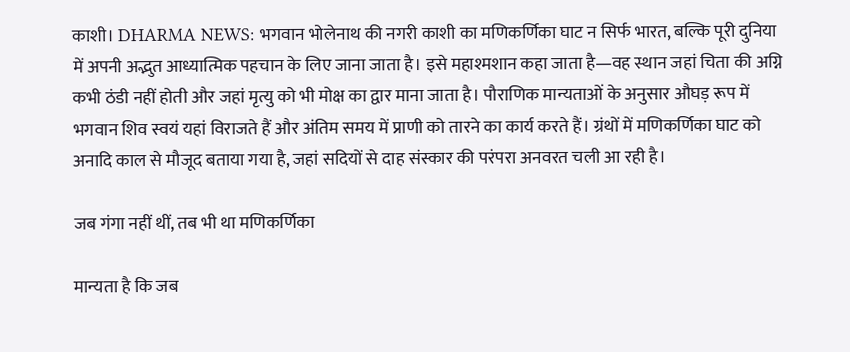काशी। DHARMA NEWS: भगवान भोलेनाथ की नगरी काशी का मणिकर्णिका घाट न सिर्फ भारत, बल्कि पूरी दुनिया में अपनी अद्भुत आध्यात्मिक पहचान के लिए जाना जाता है। इसे महाश्मशान कहा जाता है—वह स्थान जहां चिता की अग्नि कभी ठंडी नहीं होती और जहां मृत्यु को भी मोक्ष का द्वार माना जाता है। पौराणिक मान्यताओं के अनुसार औघड़ रूप में भगवान शिव स्वयं यहां विराजते हैं और अंतिम समय में प्राणी को तारने का कार्य करते हैं। ग्रंथों में मणिकर्णिका घाट को अनादि काल से मौजूद बताया गया है, जहां सदियों से दाह संस्कार की परंपरा अनवरत चली आ रही है।

जब गंगा नहीं थीं, तब भी था मणिकर्णिका

मान्यता है कि जब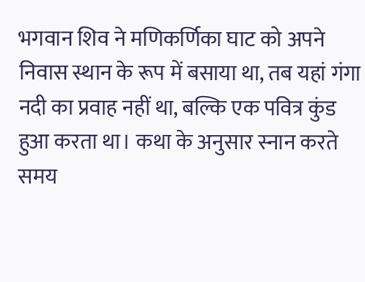भगवान शिव ने मणिकर्णिका घाट को अपने निवास स्थान के रूप में बसाया था, तब यहां गंगा नदी का प्रवाह नहीं था, बल्कि एक पवित्र कुंड हुआ करता था। कथा के अनुसार स्नान करते समय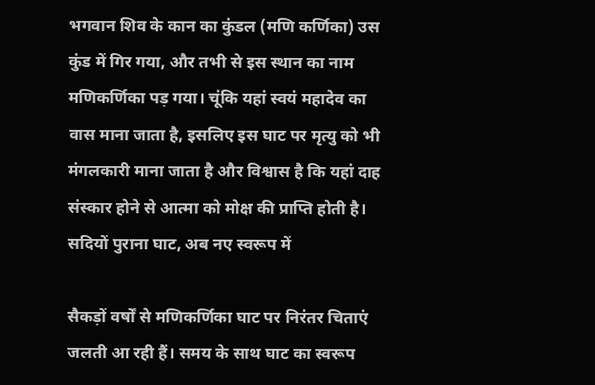भगवान शिव के कान का कुंडल (मणि कर्णिका) उस कुंड में गिर गया, और तभी से इस स्थान का नाम मणिकर्णिका पड़ गया। चूंकि यहां स्वयं महादेव का वास माना जाता है, इसलिए इस घाट पर मृत्यु को भी मंगलकारी माना जाता है और विश्वास है कि यहां दाह संस्कार होने से आत्मा को मोक्ष की प्राप्ति होती है।
सदियों पुराना घाट, अब नए स्वरूप में

सैकड़ों वर्षों से मणिकर्णिका घाट पर निरंतर चिताएं जलती आ रही हैं। समय के साथ घाट का स्वरूप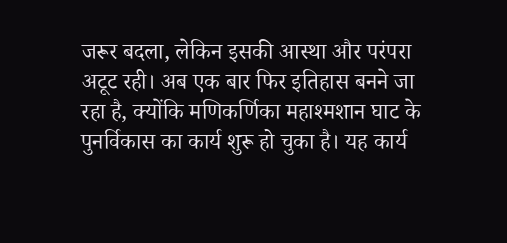जरूर बदला, लेकिन इसकी आस्था और परंपरा अटूट रही। अब एक बार फिर इतिहास बनने जा रहा है, क्योंकि मणिकर्णिका महाश्मशान घाट के पुनर्विकास का कार्य शुरू हो चुका है। यह कार्य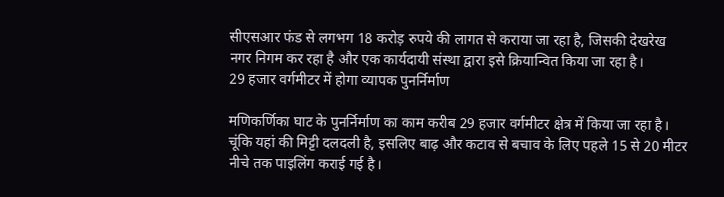सीएसआर फंड से लगभग 18 करोड़ रुपये की लागत से कराया जा रहा है, जिसकी देखरेख नगर निगम कर रहा है और एक कार्यदायी संस्था द्वारा इसे क्रियान्वित किया जा रहा है।
29 हजार वर्गमीटर में होगा व्यापक पुनर्निर्माण

मणिकर्णिका घाट के पुनर्निर्माण का काम करीब 29 हजार वर्गमीटर क्षेत्र में किया जा रहा है। चूंकि यहां की मिट्टी दलदली है, इसलिए बाढ़ और कटाव से बचाव के लिए पहले 15 से 20 मीटर नीचे तक पाइलिंग कराई गई है।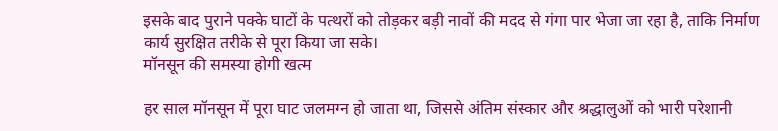इसके बाद पुराने पक्के घाटों के पत्थरों को तोड़कर बड़ी नावों की मदद से गंगा पार भेजा जा रहा है, ताकि निर्माण कार्य सुरक्षित तरीके से पूरा किया जा सके।
मॉनसून की समस्या होगी खत्म

हर साल मॉनसून में पूरा घाट जलमग्न हो जाता था, जिससे अंतिम संस्कार और श्रद्धालुओं को भारी परेशानी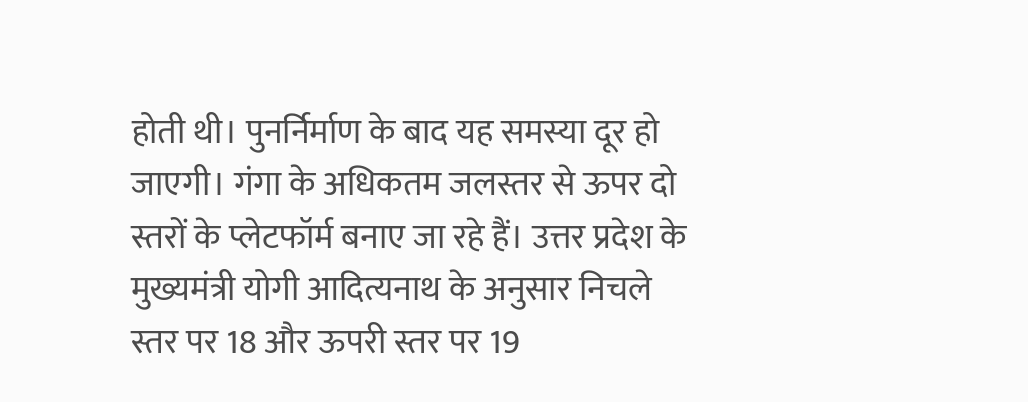होती थी। पुनर्निर्माण के बाद यह समस्या दूर हो जाएगी। गंगा के अधिकतम जलस्तर से ऊपर दो स्तरों के प्लेटफॉर्म बनाए जा रहे हैं। उत्तर प्रदेश के मुख्यमंत्री योगी आदित्यनाथ के अनुसार निचले स्तर पर 18 और ऊपरी स्तर पर 19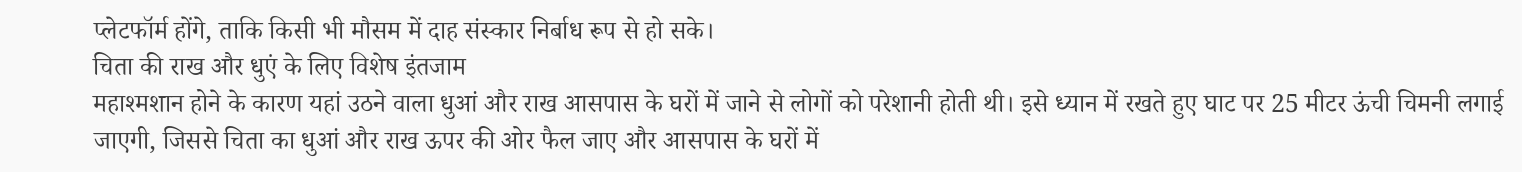प्लेटफॉर्म होंगे, ताकि किसी भी मौसम में दाह संस्कार निर्बाध रूप से हो सके।
चिता की राख और धुएं के लिए विशेष इंतजाम
महाश्मशान होने के कारण यहां उठने वाला धुआं और राख आसपास के घरों में जाने से लोगों को परेशानी होती थी। इसे ध्यान में रखते हुए घाट पर 25 मीटर ऊंची चिमनी लगाई जाएगी, जिससे चिता का धुआं और राख ऊपर की ओर फैल जाए और आसपास के घरों में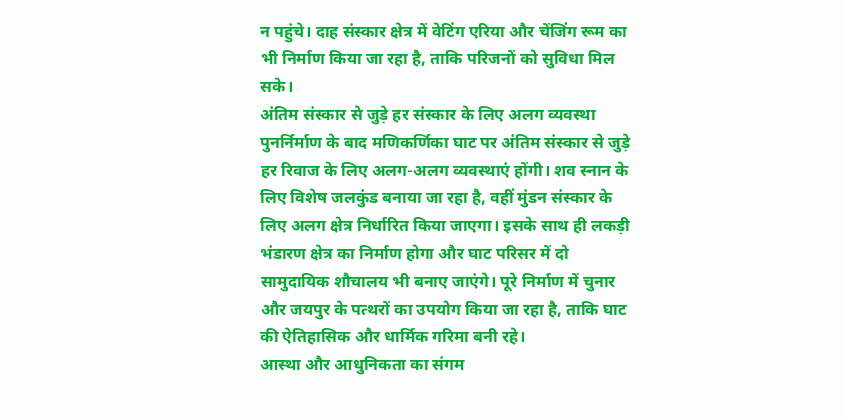न पहुंचे। दाह संस्कार क्षेत्र में वेटिंग एरिया और चेंजिंग रूम का भी निर्माण किया जा रहा है, ताकि परिजनों को सुविधा मिल सके।
अंतिम संस्कार से जुड़े हर संस्कार के लिए अलग व्यवस्था
पुनर्निर्माण के बाद मणिकर्णिका घाट पर अंतिम संस्कार से जुड़े हर रिवाज के लिए अलग-अलग व्यवस्थाएं होंगी। शव स्नान के लिए विशेष जलकुंड बनाया जा रहा है, वहीं मुंडन संस्कार के लिए अलग क्षेत्र निर्धारित किया जाएगा। इसके साथ ही लकड़ी भंडारण क्षेत्र का निर्माण होगा और घाट परिसर में दो सामुदायिक शौचालय भी बनाए जाएंगे। पूरे निर्माण में चुनार और जयपुर के पत्थरों का उपयोग किया जा रहा है, ताकि घाट की ऐतिहासिक और धार्मिक गरिमा बनी रहे।
आस्था और आधुनिकता का संगम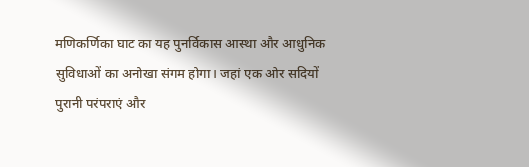मणिकर्णिका घाट का यह पुनर्विकास आस्था और आधुनिक सुविधाओं का अनोखा संगम होगा। जहां एक ओर सदियों पुरानी परंपराएं और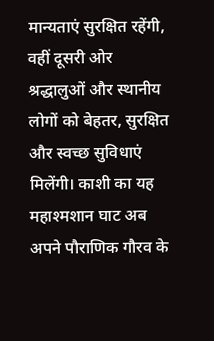मान्यताएं सुरक्षित रहेंगी, वहीं दूसरी ओर श्रद्धालुओं और स्थानीय लोगों को बेहतर, सुरक्षित और स्वच्छ सुविधाएं मिलेंगी। काशी का यह महाश्मशान घाट अब अपने पौराणिक गौरव के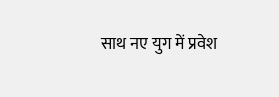साथ नए युग में प्रवेश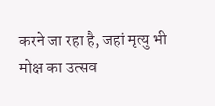करने जा रहा है, जहां मृत्यु भी मोक्ष का उत्सव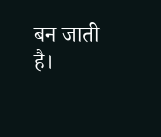बन जाती है।